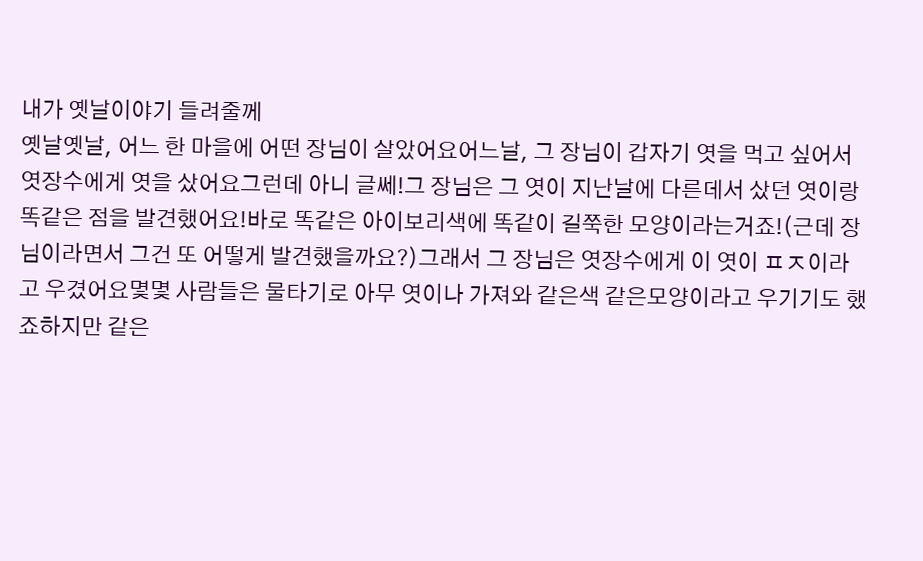내가 옛날이야기 들려줄께
옛날옛날, 어느 한 마을에 어떤 장님이 살았어요어느날, 그 장님이 갑자기 엿을 먹고 싶어서 엿장수에게 엿을 샀어요그런데 아니 글쎄!그 장님은 그 엿이 지난날에 다른데서 샀던 엿이랑 똑같은 점을 발견했어요!바로 똑같은 아이보리색에 똑같이 길쭉한 모양이라는거죠!(근데 장님이라면서 그건 또 어떻게 발견했을까요?)그래서 그 장님은 엿장수에게 이 엿이 ㅍㅈ이라고 우겼어요몇몇 사람들은 물타기로 아무 엿이나 가져와 같은색 같은모양이라고 우기기도 했죠하지만 같은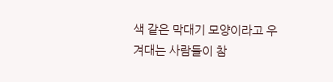색 같은 막대기 모양이라고 우겨대는 사람들이 참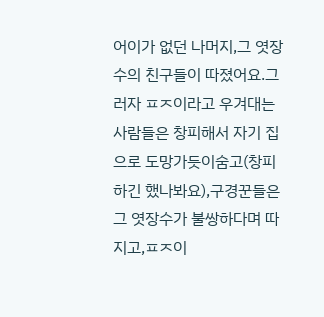어이가 없던 나머지,그 엿장수의 친구들이 따졌어요.그러자 ㅍㅈ이라고 우겨대는 사람들은 창피해서 자기 집으로 도망가듯이숨고(창피하긴 했나봐요),구경꾼들은 그 엿장수가 불쌍하다며 따지고,ㅍㅈ이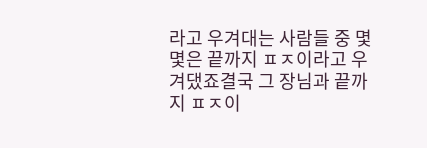라고 우겨대는 사람들 중 몇몇은 끝까지 ㅍㅈ이라고 우겨댔죠결국 그 장님과 끝까지 ㅍㅈ이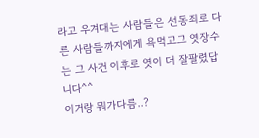라고 우겨대는 사람들은 선동죄로 다른 사람들까지에게 욕먹고그 엿장수는 그 사건 이후로 엿이 더 잘팔렸답니다^^
이거랑 뭐가다름..?